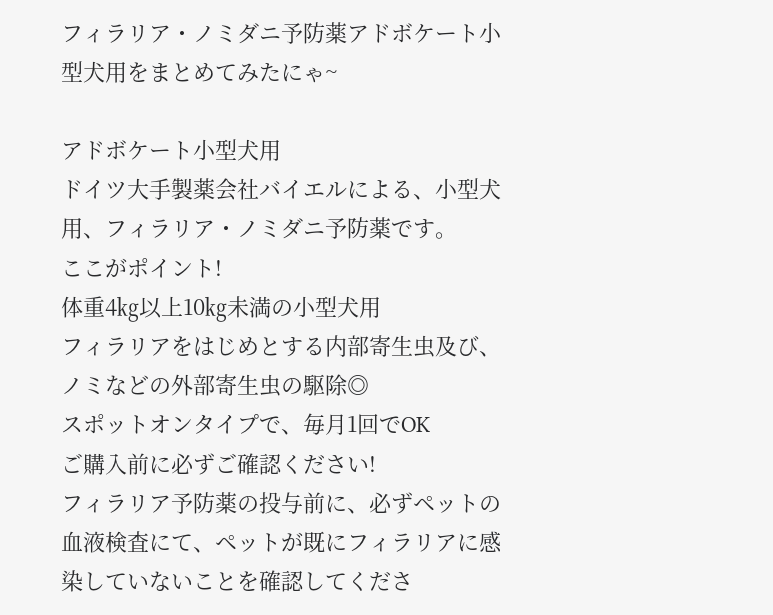フィラリア・ノミダニ予防薬アドボケート小型犬用をまとめてみたにゃ~

アドボケート小型犬用
ドイツ大手製薬会社バイエルによる、小型犬用、フィラリア・ノミダニ予防薬です。
ここがポイント!
体重4㎏以上10㎏未満の小型犬用
フィラリアをはじめとする内部寄生虫及び、ノミなどの外部寄生虫の駆除◎
スポットオンタイプで、毎月1回でOK
ご購入前に必ずご確認ください!
フィラリア予防薬の投与前に、必ずペットの血液検査にて、ペットが既にフィラリアに感染していないことを確認してくださ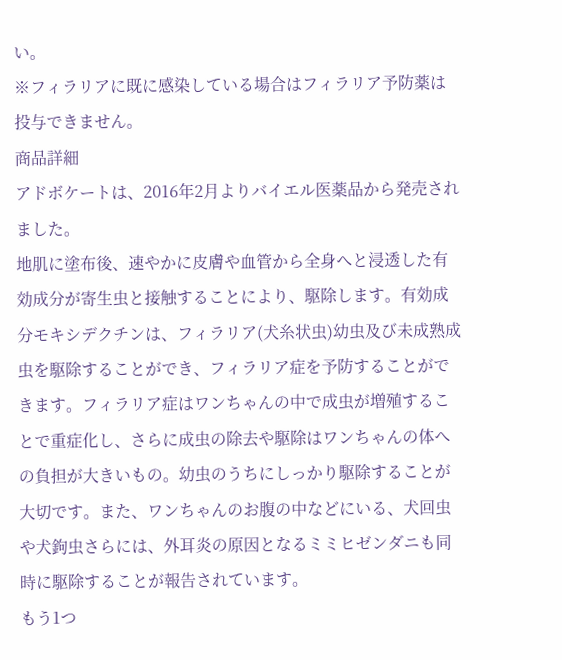い。
※フィラリアに既に感染している場合はフィラリア予防薬は投与できません。
商品詳細
アドボケートは、2016年2月よりバイエル医薬品から発売されました。
地肌に塗布後、速やかに皮膚や血管から全身へと浸透した有効成分が寄生虫と接触することにより、駆除します。有効成分モキシデクチンは、フィラリア(犬糸状虫)幼虫及び未成熟成虫を駆除することができ、フィラリア症を予防することができます。フィラリア症はワンちゃんの中で成虫が増殖することで重症化し、さらに成虫の除去や駆除はワンちゃんの体への負担が大きいもの。幼虫のうちにしっかり駆除することが大切です。また、ワンちゃんのお腹の中などにいる、犬回虫や犬鉤虫さらには、外耳炎の原因となるミミヒゼンダニも同時に駆除することが報告されています。
もう1つ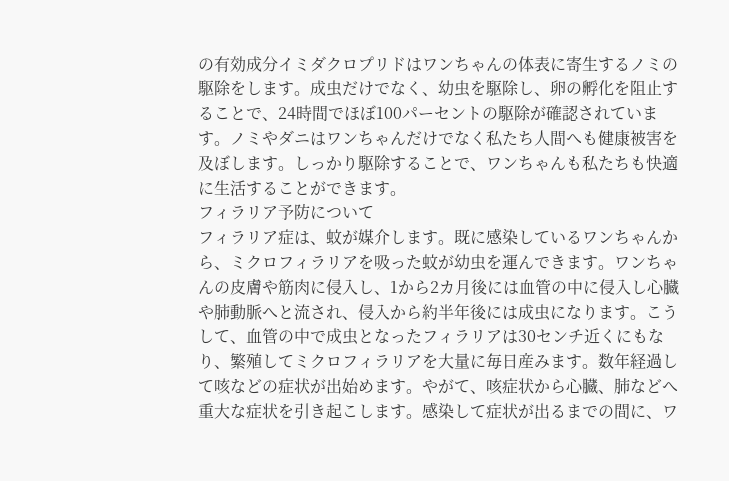の有効成分イミダクロプリドはワンちゃんの体表に寄生するノミの駆除をします。成虫だけでなく、幼虫を駆除し、卵の孵化を阻止することで、24時間でほぼ100パーセントの駆除が確認されています。ノミやダニはワンちゃんだけでなく私たち人間へも健康被害を及ぼします。しっかり駆除することで、ワンちゃんも私たちも快適に生活することができます。
フィラリア予防について
フィラリア症は、蚊が媒介します。既に感染しているワンちゃんから、ミクロフィラリアを吸った蚊が幼虫を運んできます。ワンちゃんの皮膚や筋肉に侵入し、1から2カ月後には血管の中に侵入し心臓や肺動脈へと流され、侵入から約半年後には成虫になります。こうして、血管の中で成虫となったフィラリアは30センチ近くにもなり、繁殖してミクロフィラリアを大量に毎日産みます。数年経過して咳などの症状が出始めます。やがて、咳症状から心臓、肺などへ重大な症状を引き起こします。感染して症状が出るまでの間に、ワ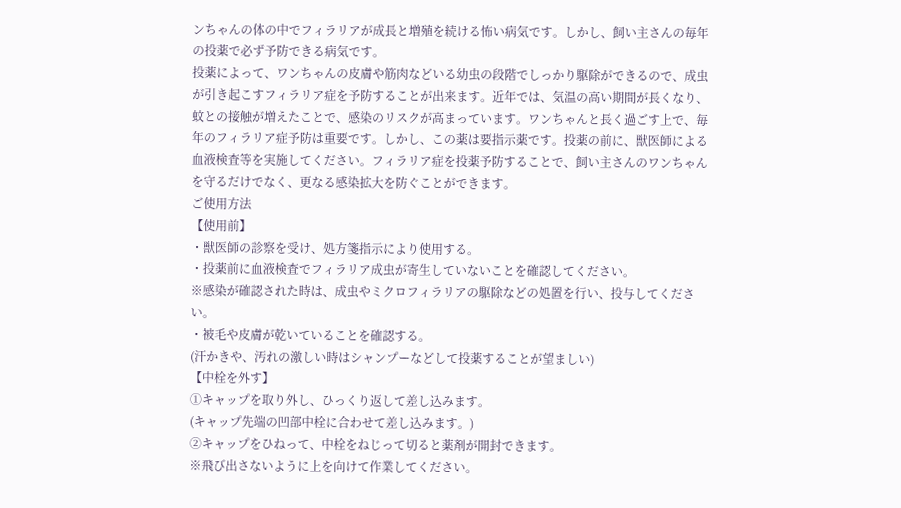ンちゃんの体の中でフィラリアが成長と増殖を続ける怖い病気です。しかし、飼い主さんの毎年の投薬で必ず予防できる病気です。
投薬によって、ワンちゃんの皮膚や筋肉などいる幼虫の段階でしっかり駆除ができるので、成虫が引き起こすフィラリア症を予防することが出来ます。近年では、気温の高い期間が長くなり、蚊との接触が増えたことで、感染のリスクが高まっています。ワンちゃんと長く過ごす上で、毎年のフィラリア症予防は重要です。しかし、この薬は要指示薬です。投薬の前に、獣医師による血液検査等を実施してください。フィラリア症を投薬予防することで、飼い主さんのワンちゃんを守るだけでなく、更なる感染拡大を防ぐことができます。
ご使用方法
【使用前】
・獣医師の診察を受け、処方箋指示により使用する。
・投薬前に血液検査でフィラリア成虫が寄生していないことを確認してください。
※感染が確認された時は、成虫やミクロフィラリアの駆除などの処置を行い、投与してください。
・被毛や皮膚が乾いていることを確認する。
(汗かきや、汚れの激しい時はシャンプーなどして投薬することが望ましい)
【中栓を外す】
①キャップを取り外し、ひっくり返して差し込みます。
(キャップ先端の凹部中栓に合わせて差し込みます。)
②キャップをひねって、中栓をねじって切ると薬剤が開封できます。
※飛び出さないように上を向けて作業してください。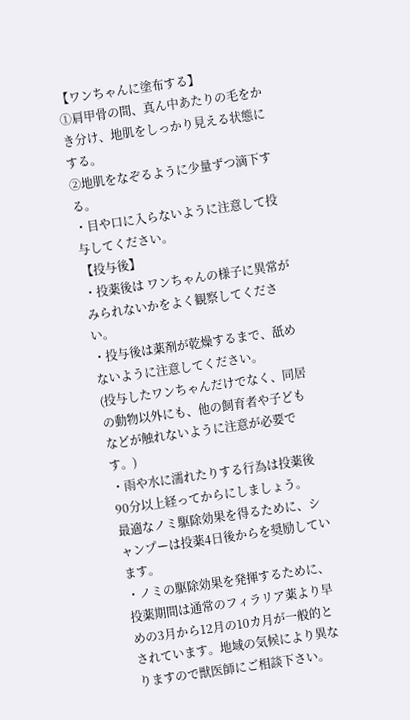【ワンちゃんに塗布する】
①肩甲骨の間、真ん中あたりの毛をかき分け、地肌をしっかり見える状態にする。
②地肌をなぞるように少量ずつ滴下する。
・目や口に入らないように注意して投与してください。
【投与後】
・投薬後は ワンちゃんの様子に異常がみられないかをよく観察してください。
・投与後は薬剤が乾燥するまで、舐めないように注意してください。
(投与したワンちゃんだけでなく、同居の動物以外にも、他の飼育者や子どもなどが触れないように注意が必要です。)
・雨や水に濡れたりする行為は投薬後90分以上経ってからにしましょう。
最適なノミ駆除効果を得るために、シャンプーは投薬4日後からを奨励しています。
・ノミの駆除効果を発揮するために、投薬期間は通常のフィラリア薬より早めの3月から12月の10カ月が一般的とされています。地域の気候により異なりますので獣医師にご相談下さい。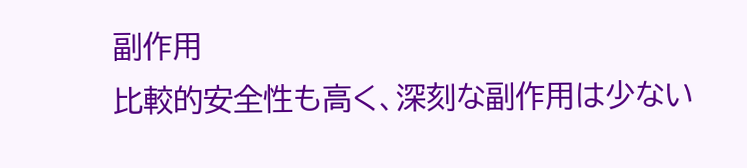副作用
比較的安全性も高く、深刻な副作用は少ない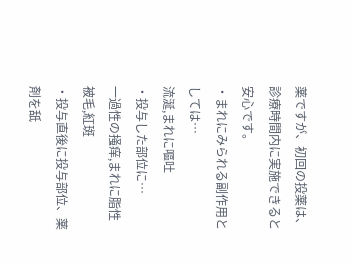薬ですが、初回の投薬は、診療時間内に実施できると安心です。
・まれにみられる副作用としては…
流涎,まれに嘔吐
・投与した部位に…
一過性の掻痒,まれに脂性被毛,紅斑
・投与直後に投与部位、薬剤を舐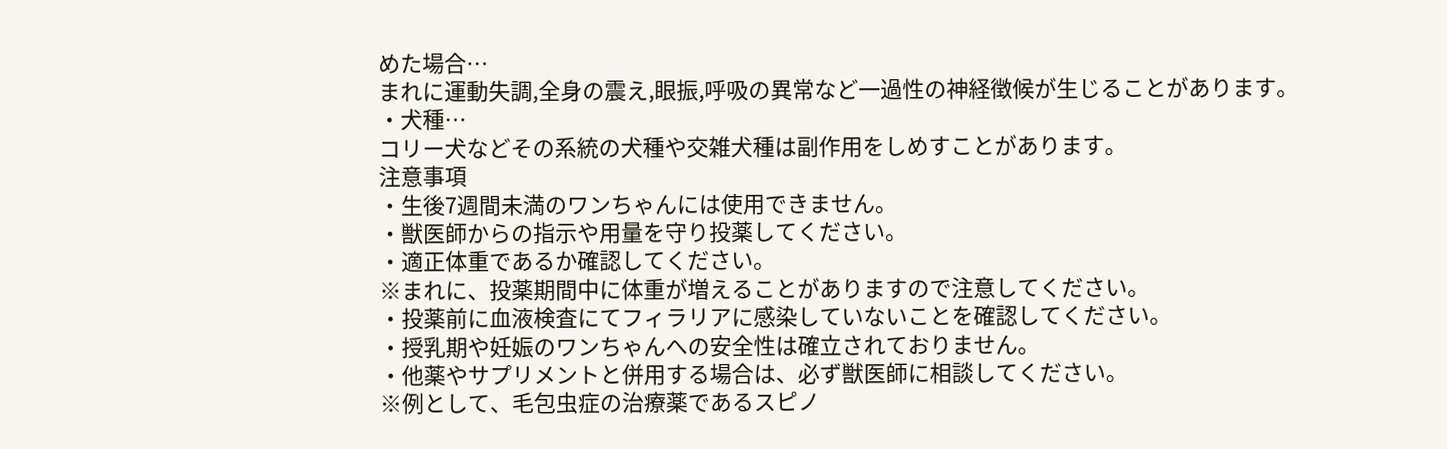めた場合…
まれに運動失調,全身の震え,眼振,呼吸の異常など一過性の神経徴候が生じることがあります。
・犬種…
コリー犬などその系統の犬種や交雑犬種は副作用をしめすことがあります。
注意事項
・生後7週間未満のワンちゃんには使用できません。
・獣医師からの指示や用量を守り投薬してください。
・適正体重であるか確認してください。
※まれに、投薬期間中に体重が増えることがありますので注意してください。
・投薬前に血液検査にてフィラリアに感染していないことを確認してください。
・授乳期や妊娠のワンちゃんへの安全性は確立されておりません。
・他薬やサプリメントと併用する場合は、必ず獣医師に相談してください。
※例として、毛包虫症の治療薬であるスピノ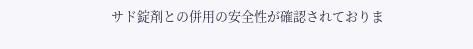サド錠剤との併用の安全性が確認されておりま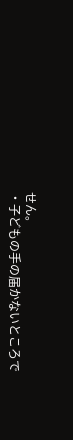せん。
・子どもの手の届かないところで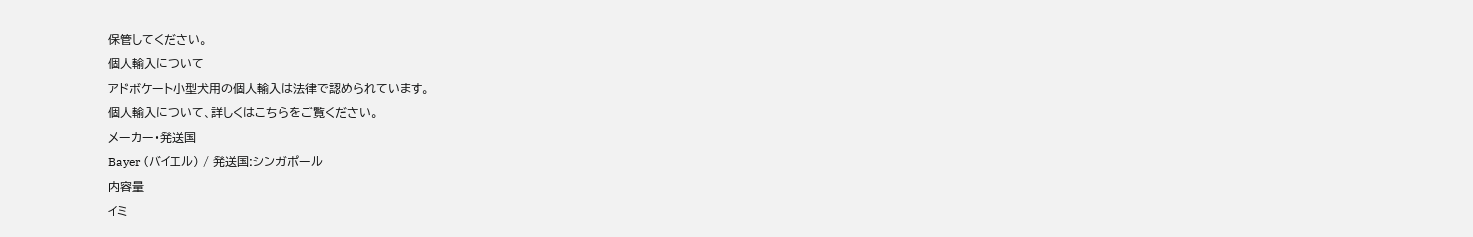保管してください。
個人輸入について
アドボケート小型犬用の個人輸入は法律で認められています。
個人輸入について、詳しくはこちらをご覧ください。
メーカー・発送国
Bayer (バイエル) / 発送国:シンガポール
内容量
イミ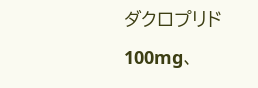ダクロプリド100mg、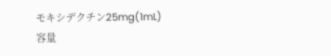モキシデクチン25mg(1mL)
容量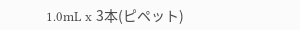1.0mL x 3本(ピペット)